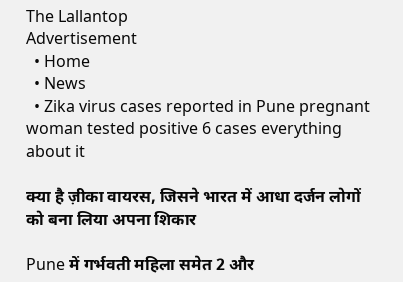The Lallantop
Advertisement
  • Home
  • News
  • Zika virus cases reported in Pune pregnant woman tested positive 6 cases everything about it

क्या है ज़ीका वायरस, जिसने भारत में आधा दर्जन लोगों को बना लिया अपना शिकार

Pune में गर्भवती महिला समेत 2 और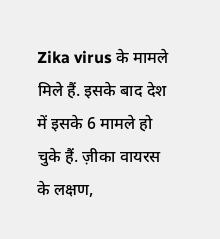Zika virus के मामले मिले हैं. इसके बाद देश में इसके 6 मामले हो चुके हैं. ज़ीका वायरस के लक्षण,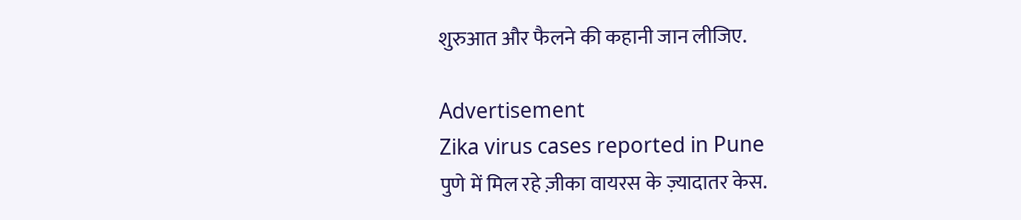शुरुआत और फैलने की कहानी जान लीजिए.

Advertisement
Zika virus cases reported in Pune
पुणे में मिल रहे ज़ीका वायरस के ज़्यादातर केस.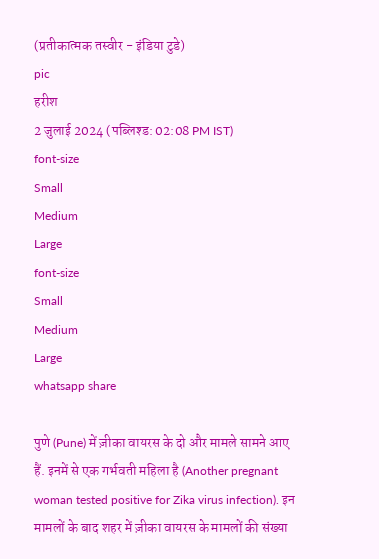(प्रतीकात्मक तस्वीर - इंडिया टुडे)
pic
हरीश
2 जुलाई 2024 (पब्लिश्ड: 02:08 PM IST)
font-size
Small
Medium
Large
font-size
Small
Medium
Large
whatsapp share

पुणे (Pune) में ज़ीका वायरस के दो और मामले सामने आए हैं. इनमें से एक गर्भवती महिला है (Another pregnant woman tested positive for Zika virus infection). इन मामलों के बाद शहर में ज़ीका वायरस के मामलों की संख्या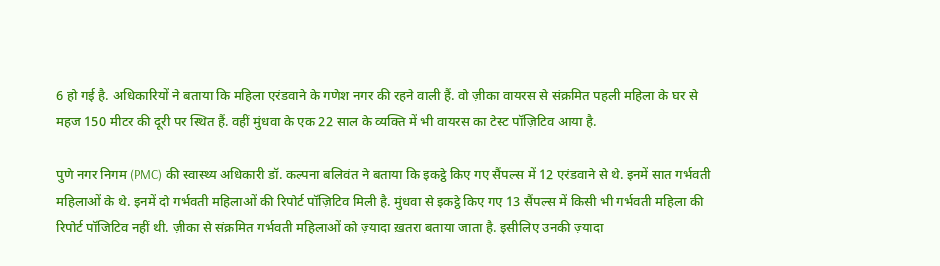6 हो गई है. अधिकारियों ने बताया कि महिला एरंडवाने के गणेश नगर की रहने वाली हैं. वो ज़ीका वायरस से संक्रमित पहली महिला के घर से महज 150 मीटर की दूरी पर स्थित हैं. वहीं मुंधवा के एक 22 साल के व्यक्ति में भी वायरस का टेस्ट पॉज़िटिव आया है.

पुणे नगर निगम (PMC) की स्वास्थ्य अधिकारी डॉ. कल्पना बलिवंत ने बताया कि इकट्ठे किए गए सैंपल्स में 12 एरंडवाने से थे. इनमें सात गर्भवती महिलाओं के थे. इनमें दो गर्भवती महिलाओं की रिपोर्ट पॉज़िटिव मिली है. मुंधवा से इकट्ठे किए गए 13 सैंपल्स में किसी भी गर्भवती महिला की रिपोर्ट पॉजिटिव नहीं थी. ज़ीका से संक्रमित गर्भवती महिलाओं को ज़्यादा ख़तरा बताया जाता है. इसीलिए उनकी ज़्यादा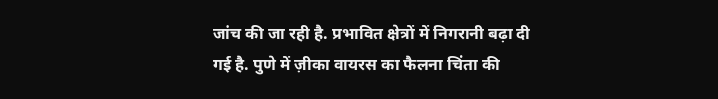जांच की जा रही है. प्रभावित क्षेत्रों में निगरानी बढ़ा दी गई है. पुणे में ज़ीका वायरस का फैलना चिंता की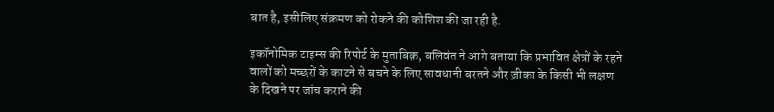बात है, इसीलिए संक्रमण को रोकने की कोशिश की जा रही है.

इकॉनोमिक टाइम्स की रिपोर्ट के मुताबिक़, बलिवंत ने आगे बताया कि प्रभावित क्षेत्रों के रहने वालों को मच्छरों के काटने से बचने के लिए सावधानी बरतने और ज़ीका के किसी भी लक्षण के दिखने पर जांच कराने की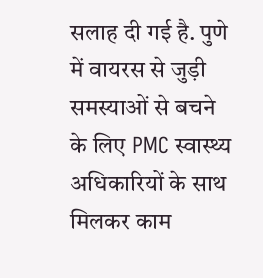सलाह दी गई है. पुणे में वायरस से जुड़ी समस्याओं से बचने के लिए PMC स्वास्थ्य अधिकारियों के साथ मिलकर काम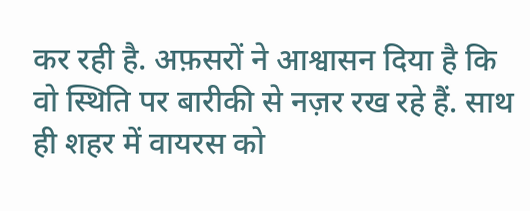कर रही है. अफ़सरों ने आश्वासन दिया है कि वो स्थिति पर बारीकी से नज़र रख रहे हैं. साथ ही शहर में वायरस को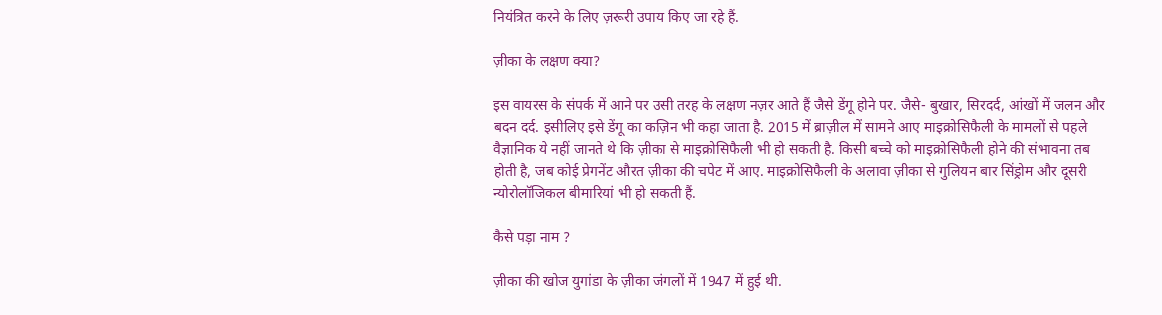नियंत्रित करने के लिए ज़रूरी उपाय किए जा रहे हैं.

ज़ीका के लक्षण क्या?

इस वायरस के संपर्क में आने पर उसी तरह के लक्षण नज़र आते हैं जैसे डेंगू होने पर. जैसे- बुखार, सिरदर्द, आंखों में जलन और बदन दर्द. इसीलिए इसे डेंगू का कज़िन भी कहा जाता है. 2015 में ब्राज़ील में सामने आए माइक्रोसिफैली के मामलों से पहले वैज्ञानिक ये नहीं जानते थे कि ज़ीका से माइक्रोसिफैली भी हो सकती है. किसी बच्चे को माइक्रोसिफैली होने की संभावना तब होती है, जब कोई प्रेगनेंट औरत ज़ीका की चपेट में आए. माइक्रोसिफैली के अलावा ज़ीका से गुलियन बार सिंड्रोम और दूसरी न्योरोलॉजिकल बीमारियां भी हो सकती हैं.

कैसे पड़ा नाम ?

ज़ीका की खोज युगांडा के ज़ीका जंगलों में 1947 में हुई थी.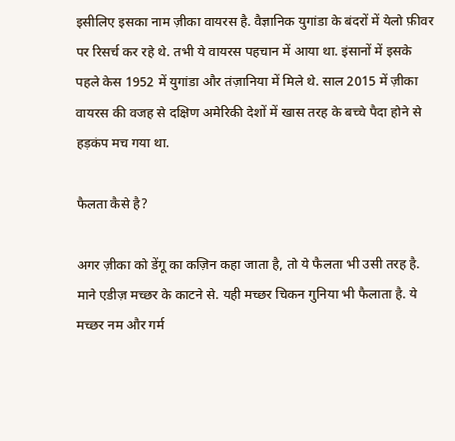इसीलिए इसका नाम ज़ीका वायरस है. वैज्ञानिक युगांडा के बंदरों में येलो फ़ीवर पर रिसर्च कर रहे थे. तभी ये वायरस पहचान में आया था. इंसानों में इसके पहले केस 1952 में युगांडा और तंज़ानिया में मिले थे. साल 2015 में ज़ीका वायरस की वजह से दक्षिण अमेरिकी देशों में खास तरह के बच्चे पैदा होने से हड़कंप मच गया था.

फैलता कैसे है?

अगर ज़ीका को डेंगू का कज़िन कहा जाता है, तो ये फैलता भी उसी तरह है. माने एडीज़ मच्छर के काटने से. यही मच्छर चिकन गुनिया भी फैलाता है. ये मच्छर नम और गर्म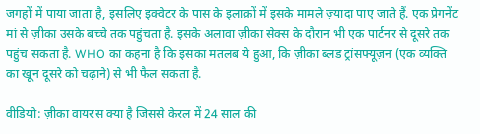जगहों में पाया जाता है, इसलिए इक्वेटर के पास के इलाक़ों में इसके मामले ज़्यादा पाए जाते हैं. एक प्रेगनेंट मां से ज़ीका उसके बच्चे तक पहुंचता है. इसके अलावा ज़ीका सेक्स के दौरान भी एक पार्टनर से दूसरे तक पहुंच सकता है. WHO का कहना है कि इसका मतलब ये हुआ, कि ज़ीका ब्लड ट्रांसफ्यूज़न (एक व्यक्ति का खून दूसरे को चढ़ाने) से भी फैल सकता है.

वीडियो: ज़ीका वायरस क्या है जिससे केरल में 24 साल की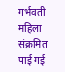गर्भवती महिला संक्रमित पाई गई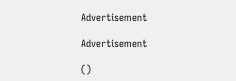Advertisement

Advertisement

()